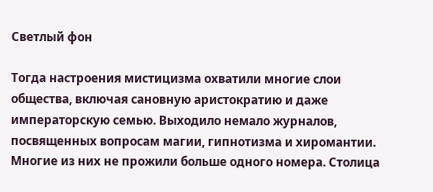Светлый фон

Тогда настроения мистицизма охватили многие слои общества, включая сановную аристократию и даже императорскую семью. Выходило немало журналов, посвященных вопросам магии, гипнотизма и хиромантии. Многие из них не прожили больше одного номера. Столица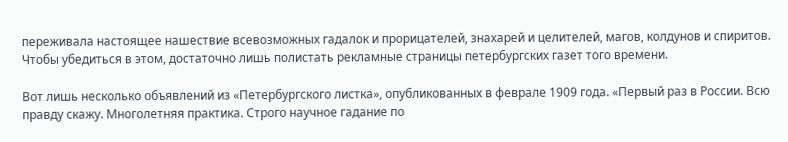переживала настоящее нашествие всевозможных гадалок и прорицателей, знахарей и целителей, магов, колдунов и спиритов. Чтобы убедиться в этом, достаточно лишь полистать рекламные страницы петербургских газет того времени.

Вот лишь несколько объявлений из «Петербургского листка», опубликованных в феврале 1909 года. «Первый раз в России. Всю правду скажу. Многолетняя практика. Строго научное гадание по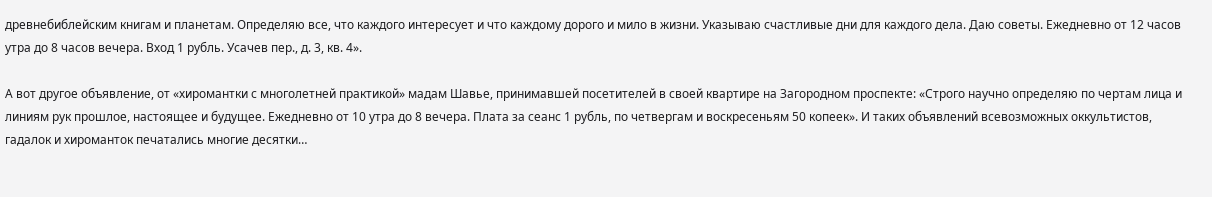древнебиблейским книгам и планетам. Определяю все, что каждого интересует и что каждому дорого и мило в жизни. Указываю счастливые дни для каждого дела. Даю советы. Ежедневно от 12 часов утра до 8 часов вечера. Вход 1 рубль. Усачев пер., д. 3, кв. 4».

А вот другое объявление, от «хиромантки с многолетней практикой» мадам Шавье, принимавшей посетителей в своей квартире на Загородном проспекте: «Строго научно определяю по чертам лица и линиям рук прошлое, настоящее и будущее. Ежедневно от 10 утра до 8 вечера. Плата за сеанс 1 рубль, по четвергам и воскресеньям 50 копеек». И таких объявлений всевозможных оккультистов, гадалок и хироманток печатались многие десятки…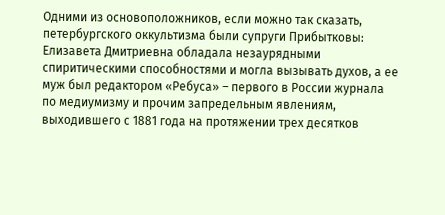Одними из основоположников, если можно так сказать, петербургского оккультизма были супруги Прибытковы: Елизавета Дмитриевна обладала незаурядными спиритическими способностями и могла вызывать духов, а ее муж был редактором «Ребуса» – первого в России журнала по медиумизму и прочим запредельным явлениям, выходившего с 1881 года на протяжении трех десятков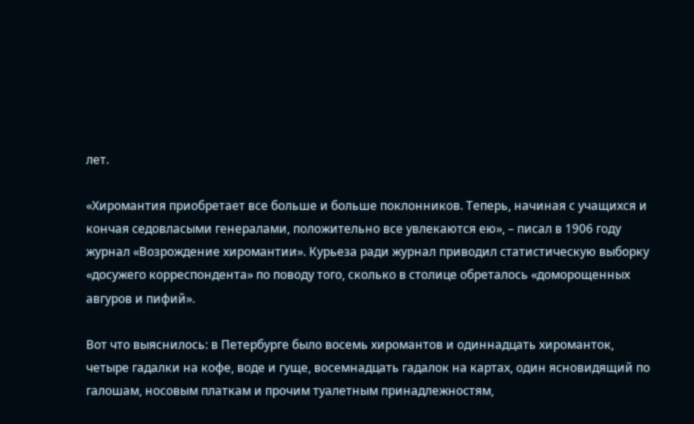лет.

«Хиромантия приобретает все больше и больше поклонников. Теперь, начиная с учащихся и кончая седовласыми генералами, положительно все увлекаются ею», – писал в 1906 году журнал «Возрождение хиромантии». Курьеза ради журнал приводил статистическую выборку «досужего корреспондента» по поводу того, сколько в столице обреталось «доморощенных авгуров и пифий».

Вот что выяснилось: в Петербурге было восемь хиромантов и одиннадцать хироманток, четыре гадалки на кофе, воде и гуще, восемнадцать гадалок на картах, один ясновидящий по галошам, носовым платкам и прочим туалетным принадлежностям,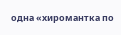одна «хиромантка по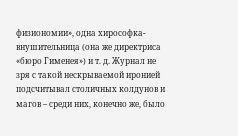физиономии», одна хирософка-внушительница (она же директриса «бюро Гименея») и т. д. Журнал не зря с такой нескрываемой иронией подсчитывал столичных колдунов и магов – среди них, конечно же, было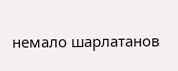немало шарлатанов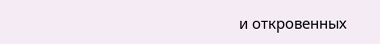и откровенных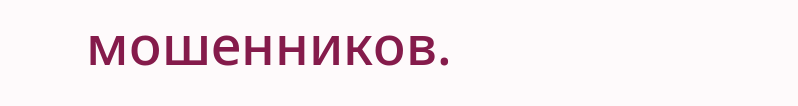мошенников.